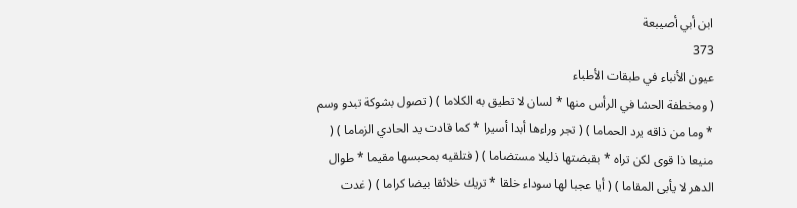ابن أبي أصيبعة
373
عيون الأنباء في طبقات الأطباء
( ومخطفة الحشا في الرأس منها * لسان لا تطيق به الكلاما ) ( تصول بشوكة تبدو وسم * وما من ذاقه يرد الحماما ) ( تجر وراءها أبدا أسيرا * كما قادت يد الحادي الزماما ) ( منيعا ذا قوى لكن تراه * بقبضتها ذليلا مستضاما ) ( فتلقيه بمحبسها مقيما * طوال الدهر لا يأبى المقاما ) ( أيا عجبا لها سوداء خلقا * تريك خلائقا بيضا كراما ) ( غدت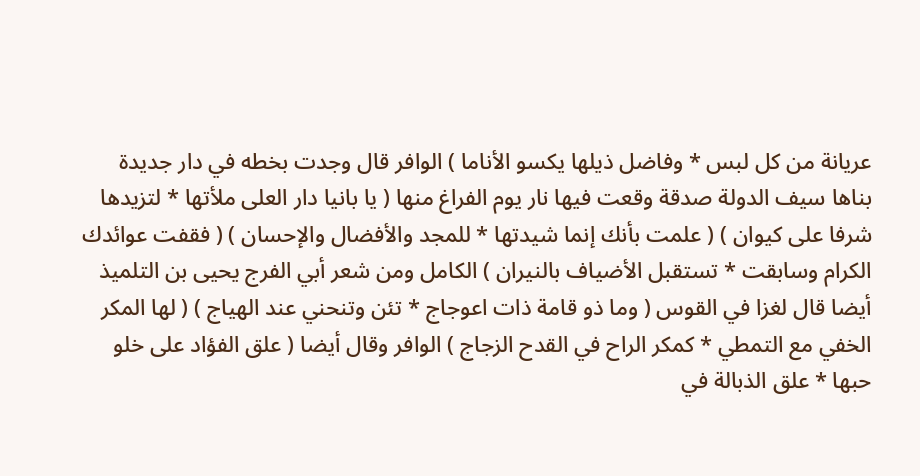عريانة من كل لبس * وفاضل ذيلها يكسو الأناما ) الوافر قال وجدت بخطه في دار جديدة بناها سيف الدولة صدقة وقعت فيها نار يوم الفراغ منها ( يا بانيا دار العلى ملأتها * لتزيدها شرفا على كيوان ) ( علمت بأنك إنما شيدتها * للمجد والأفضال والإحسان ) ( فقفت عوائدك الكرام وسابقت * تستقبل الأضياف بالنيران ) الكامل ومن شعر أبي الفرج يحيى بن التلميذ أيضا قال لغزا في القوس ( وما ذو قامة ذات اعوجاج * تئن وتنحني عند الهياج ) ( لها المكر الخفي مع التمطي * كمكر الراح في القدح الزجاج ) الوافر وقال أيضا ( علق الفؤاد على خلو حبها * علق الذبالة في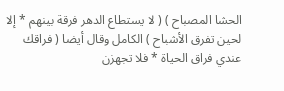الحشا المصباح ) ( لا يستطاع الدهر فرقة بينهم * إلا لحين تفرق الأشباح ) الكامل وقال أيضا ( فراقك عندي فراق الحياة * فلا تجهزن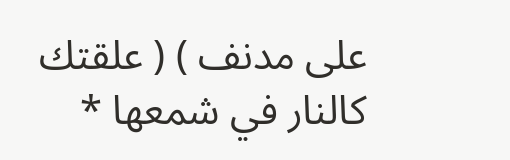على مدنف ) ( علقتك كالنار في شمعها *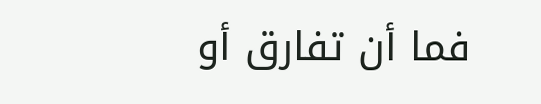فما أن تفارق أو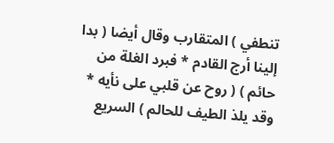تنطفي ) المتقارب وقال أيضا ( بدا إلينا أرج القادم * فبرد الغلة من حائم ) ( روح عن قلبي على نأيه * وقد يلذ الطيف للحالم ) السريع